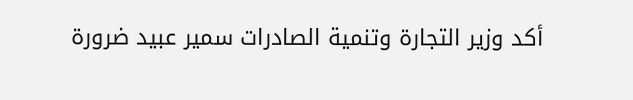أكد وزير التجارة وتنمية الصادرات سمير عبيد ضرورة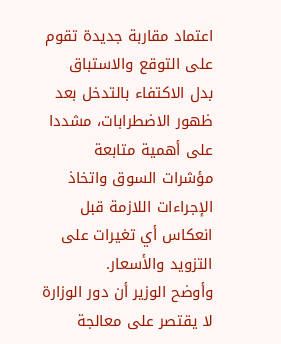اعتماد مقاربة جديدة تقوم على التوقع والاستباق بدل الاكتفاء بالتدخل بعد ظهور الاضطرابات، مشددا على أهمية متابعة مؤشرات السوق واتخاذ الإجراءات اللازمة قبل انعكاس أي تغيرات على التزويد والأسعار.
وأوضح الوزير أن دور الوزارة لا يقتصر على معالجة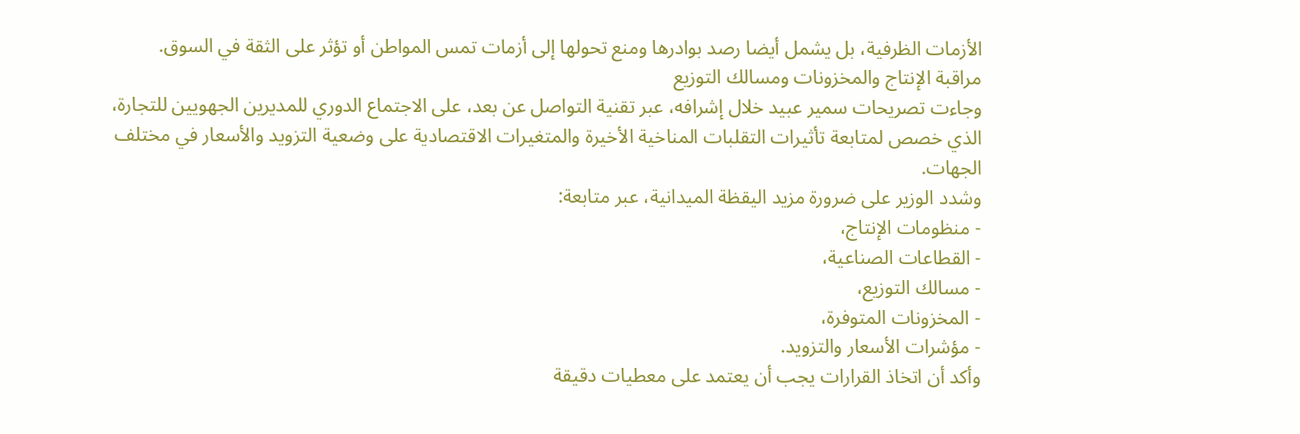الأزمات الظرفية، بل يشمل أيضا رصد بوادرها ومنع تحولها إلى أزمات تمس المواطن أو تؤثر على الثقة في السوق.
مراقبة الإنتاج والمخزونات ومسالك التوزيع
وجاءت تصريحات سمير عبيد خلال إشرافه، عبر تقنية التواصل عن بعد، على الاجتماع الدوري للمديرين الجهويين للتجارة، الذي خصص لمتابعة تأثيرات التقلبات المناخية الأخيرة والمتغيرات الاقتصادية على وضعية التزويد والأسعار في مختلف الجهات.
وشدد الوزير على ضرورة مزيد اليقظة الميدانية، عبر متابعة:
- منظومات الإنتاج،
- القطاعات الصناعية،
- مسالك التوزيع،
- المخزونات المتوفرة،
- مؤشرات الأسعار والتزويد.
وأكد أن اتخاذ القرارات يجب أن يعتمد على معطيات دقيقة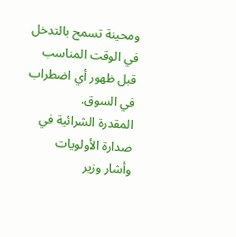ومحينة تسمح بالتدخل في الوقت المناسب قبل ظهور أي اضطراب في السوق.
المقدرة الشرائية في صدارة الأولويات
وأشار وزير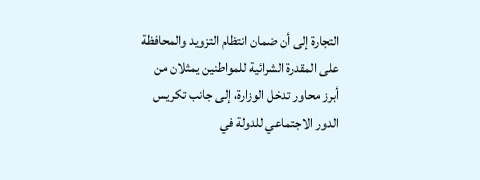التجارة إلى أن ضمان انتظام التزويد والمحافظة على المقدرة الشرائية للمواطنين يمثلان من أبرز محاور تدخل الوزارة، إلى جانب تكريس الدور الاجتماعي للدولة في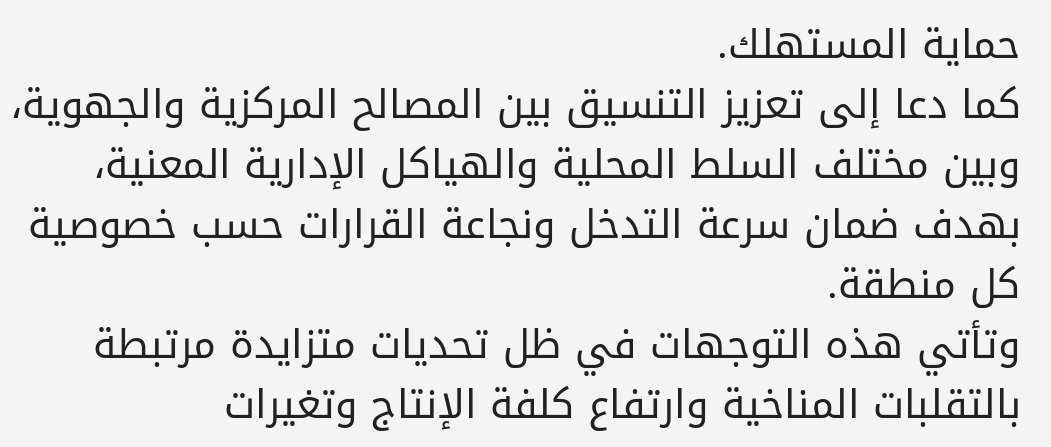حماية المستهلك.
كما دعا إلى تعزيز التنسيق بين المصالح المركزية والجهوية، وبين مختلف السلط المحلية والهياكل الإدارية المعنية، بهدف ضمان سرعة التدخل ونجاعة القرارات حسب خصوصية كل منطقة.
وتأتي هذه التوجهات في ظل تحديات متزايدة مرتبطة بالتقلبات المناخية وارتفاع كلفة الإنتاج وتغيرات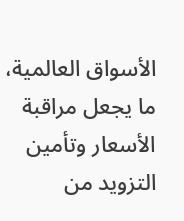الأسواق العالمية، ما يجعل مراقبة الأسعار وتأمين التزويد من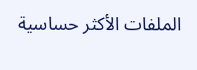الملفات الأكثر حساسية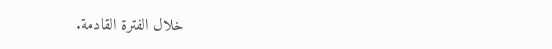خلال الفترة القادمة.